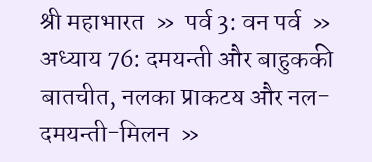श्री महाभारत  »  पर्व 3: वन पर्व  »  अध्याय 76: दमयन्ती और बाहुककी बातचीत, नलका प्राकटॺ और नल-दमयन्ती-मिलन  »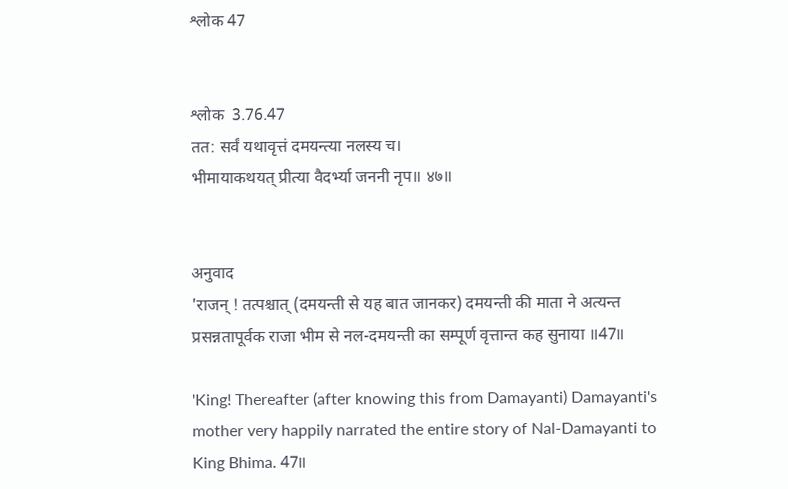श्लोक 47


श्लोक  3.76.47
तत: सर्वं यथावृत्तं दमयन्त्या नलस्य च।
भीमायाकथयत् प्रीत्या वैदर्भ्या जननी नृप॥ ४७॥


अनुवाद
'राजन् ! तत्पश्चात् (दमयन्ती से यह बात जानकर) दमयन्ती की माता ने अत्यन्त प्रसन्नतापूर्वक राजा भीम से नल-दमयन्ती का सम्पूर्ण वृत्तान्त कह सुनाया ॥47॥

'King! Thereafter (after knowing this from Damayanti) Damayanti's mother very happily narrated the entire story of Nal-Damayanti to King Bhima. 47॥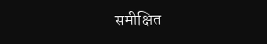समीक्षित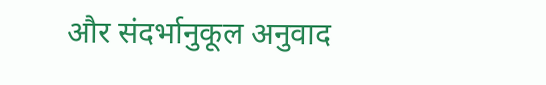और संदर्भानुकूल अनुवाद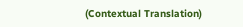(Contextual Translation)